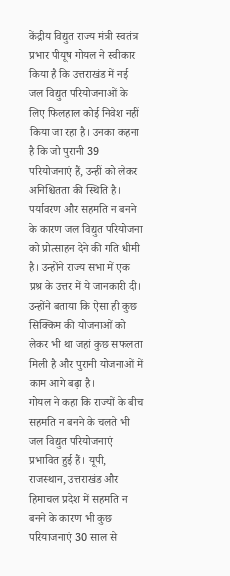केंद्रीय विद्युत राज्य मंत्री स्वतंत्र प्रभार पीयूष गोयल ने स्वीकार किया है कि उत्तराखंड में नई जल विद्युत परियोजनाओं के लिए फिलहाल कोई निवेश नहीं किया जा रहा है। उनका कहना है कि जो पुरानी 39 परियोजनाएं हैं, उन्हीं को लेकर अनिश्चितता की स्थिति है। पर्यावरण और सहमति न बनने के कारण जल विद्युत परियोजना को प्रोत्साहन देने की गति धीमी है। उन्होंने राज्य सभा में एक प्रश्र के उत्तर में ये जानकारी दी। उन्होंने बताया कि ऐसा ही कुछ सिक्किम की योजनाओं को लेकर भी था जहां कुछ सफलता मिली है और पुरानी योजनाओं में काम आगे बढ़ा है।
गोयल ने कहा कि राज्यों के बीच सहमति न बनने के चलते भी जल विद्युत परियोजनाएं प्रभावित हुई हैं। यूपी, राजस्थान, उत्तराखंड और हिमाचल प्रदेश में सहमति न बनने के कारण भी कुछ परियाजनाएं 30 साल से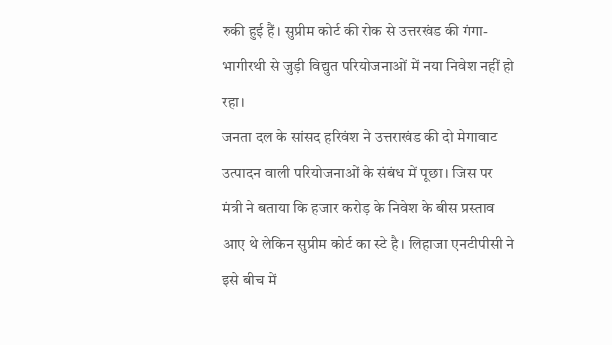रुकी हुई हैं। सुप्रीम कोर्ट की रोक से उत्तरखंड की गंगा-भागीरथी से जुड़ी विद्युत परियोजनाओं में नया निवेश नहीं हो रहा।
जनता दल के सांसद हरिवंश ने उत्तराखंड की दो मेगावाट उत्पादन वाली परियोजनाओं के संबंध में पूछा। जिस पर मंत्री ने बताया कि हजार करोड़ के निवेश के बीस प्रस्ताव आए थे लेकिन सुप्रीम कोर्ट का स्टे है। लिहाजा एनटीपीसी ने इसे बीच में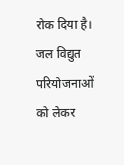रोक दिया है। जल विद्युत परियोजनाओं को लेकर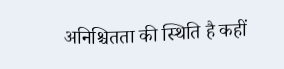अनिश्चितता की स्थिति है कहीं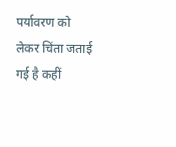पर्यावरण को लेकर चिंता जताई गई है कहीं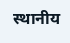स्थानीय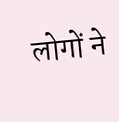लोगों ने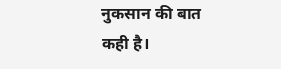नुकसान की बात कही है।